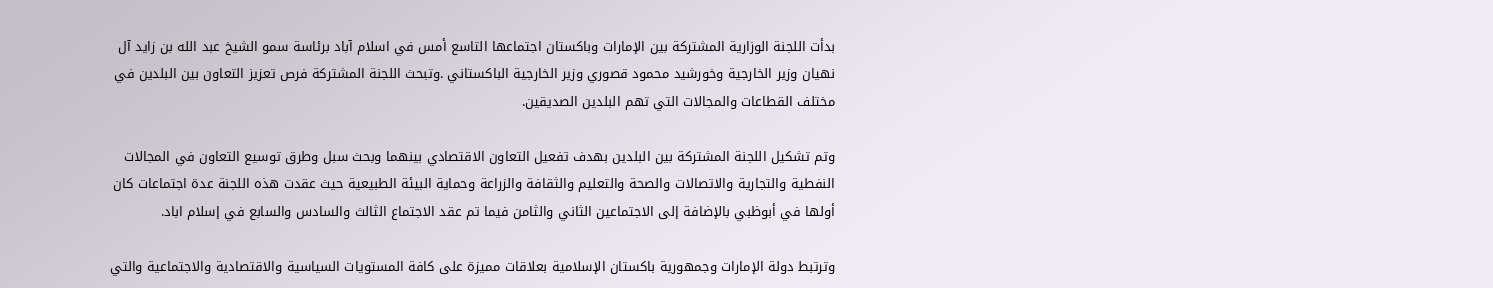بدأت اللجنة الوزارية المشتركة بين الإمارات وباكستان اجتماعها التاسع أمس في اسلام آباد برئاسة سمو الشيخ عبد الله بن زايد آل نهيان وزير الخارجية وخورشيد محمود قصوري وزير الخارجية الباكستاني .وتبحث اللجنة المشتركة فرص تعزيز التعاون بين البلدين في مختلف القطاعات والمجالات التي تهم البلدين الصديقين.

وتم تشكيل اللجنة المشتركة بين البلدين بهدف تفعيل التعاون الاقتصادي بينهما وبحث سبل وطرق توسيع التعاون في المجالات النفطية والتجارية والاتصالات والصحة والتعليم والثقافة والزراعة وحماية البيئة الطبيعية حيث عقدت هذه اللجنة عدة اجتماعات كان أولها في أبوظبي بالإضافة إلى الاجتماعين الثاني والثامن فيما تم عقد الاجتماع الثالث والسادس والسابع في إسلام اباد.

وترتبط دولة الإمارات وجمهورية باكستان الإسلامية بعلاقات مميزة على كافة المستويات السياسية والاقتصادية والاجتماعية والتي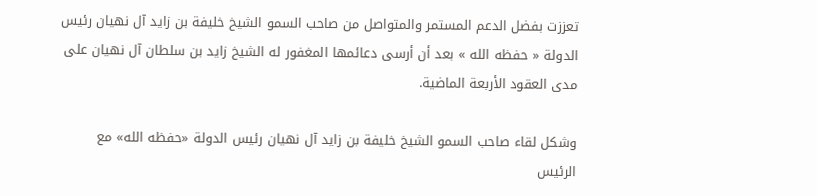تعززت بفضل الدعم المستمر والمتواصل من صاحب السمو الشيخ خليفة بن زايد آل نهيان رئيس الدولة « حفظه الله » بعد أن أرسى دعائمها المغفور له الشيخ زايد بن سلطان آل نهيان على مدى العقود الأربعة الماضية.

وشكل لقاء صاحب السمو الشيخ خليفة بن زايد آل نهيان رئيس الدولة «حفظه الله» مع الرئيس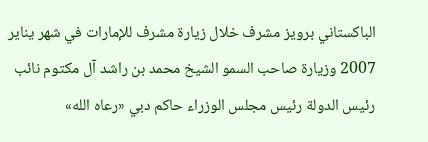الباكستاني برويز مشرف خلال زيارة مشرف للإمارات في شهر يناير 2007 وزيارة صاحب السمو الشيخ محمد بن راشد آل مكتوم نائب رئيس الدولة رئيس مجلس الوزراء حاكم دبي «رعاه الله»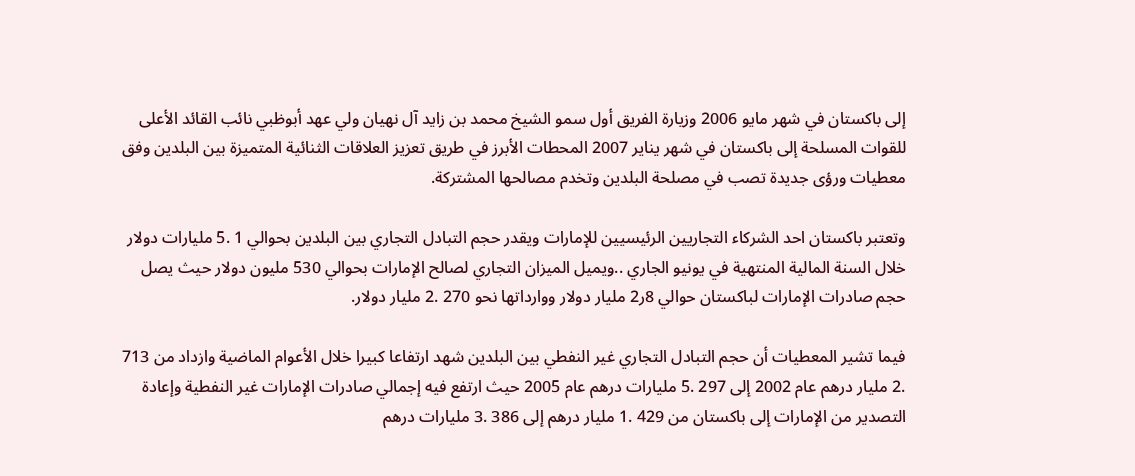إلى باكستان في شهر مايو 2006 وزيارة الفريق أول سمو الشيخ محمد بن زايد آل نهيان ولي عهد أبوظبي نائب القائد الأعلى للقوات المسلحة إلى باكستان في شهر يناير 2007 المحطات الأبرز في طريق تعزيز العلاقات الثنائية المتميزة بين البلدين وفق معطيات ورؤى جديدة تصب في مصلحة البلدين وتخدم مصالحها المشتركة.

وتعتبر باكستان احد الشركاء التجاريين الرئيسيين للإمارات ويقدر حجم التبادل التجاري بين البلدين بحوالي 1 .5 مليارات دولار خلال السنة المالية المنتهية في يونيو الجاري ..ويميل الميزان التجاري لصالح الإمارات بحوالي 530 مليون دولار حيث يصل حجم صادرات الإمارات لباكستان حوالي 8ر2 مليار دولار ووارداتها نحو 270 .2 مليار دولار.

فيما تشير المعطيات أن حجم التبادل التجاري غير النفطي بين البلدين شهد ارتفاعا كبيرا خلال الأعوام الماضية وازداد من 713 .2 مليار درهم عام 2002 إلى 297 .5 مليارات درهم عام 2005 حيث ارتفع فيه إجمالي صادرات الإمارات غير النفطية وإعادة التصدير من الإمارات إلى باكستان من 429 .1 مليار درهم إلى 386 .3 مليارات درهم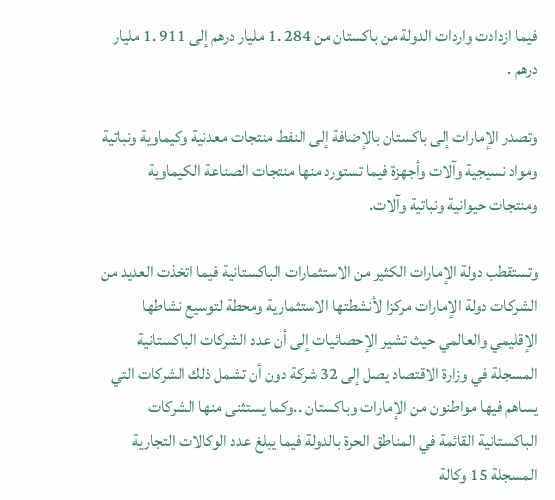فيما ازدادت واردات الدولة من باكستان من 284 .1 مليار درهم إلى 911 .1 مليار درهم .

وتصدر الإمارات إلى باكستان بالإضافة إلى النفط منتجات معدنية وكيماوية ونباتية ومواد نسيجية وآلات وأجهزة فيما تستورد منها منتجات الصناعة الكيماوية ومنتجات حيوانية ونباتية وآلات.

وتستقطب دولة الإمارات الكثير من الاستثمارات الباكستانية فيما اتخذت العديد من الشركات دولة الإمارات مركزا لأنشطتها الاستثمارية ومحطة لتوسيع نشاطها الإقليمي والعالمي حيث تشير الإحصائيات إلى أن عدد الشركات الباكستانية المسجلة في وزارة الاقتصاد يصل إلى 32 شركة دون أن تشمل ذلك الشركات التي يساهم فيها مواطنون من الإمارات وباكستان ..وكما يستثنى منها الشركات الباكستانية القائمة في المناطق الحرة بالدولة فيما يبلغ عدد الوكالات التجارية المسجلة 15 وكالة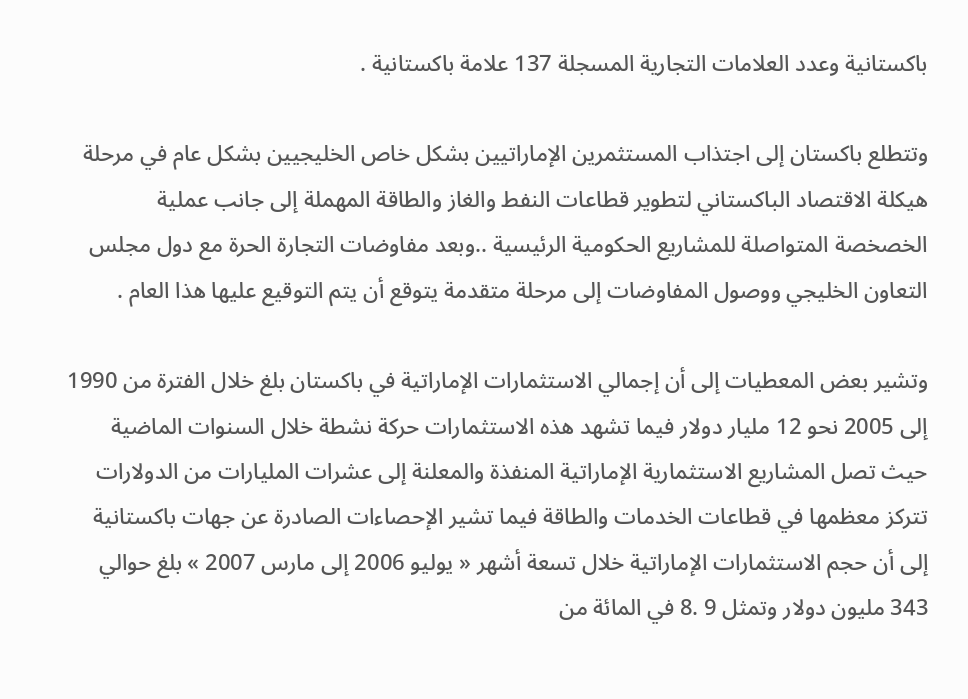باكستانية وعدد العلامات التجارية المسجلة 137 علامة باكستانية .

وتتطلع باكستان إلى اجتذاب المستثمرين الإماراتيين بشكل خاص الخليجيين بشكل عام في مرحلة هيكلة الاقتصاد الباكستاني لتطوير قطاعات النفط والغاز والطاقة المهملة إلى جانب عملية الخصخصة المتواصلة للمشاريع الحكومية الرئيسية ..وبعد مفاوضات التجارة الحرة مع دول مجلس التعاون الخليجي ووصول المفاوضات إلى مرحلة متقدمة يتوقع أن يتم التوقيع عليها هذا العام .

وتشير بعض المعطيات إلى أن إجمالي الاستثمارات الإماراتية في باكستان بلغ خلال الفترة من 1990 إلى 2005 نحو 12 مليار دولار فيما تشهد هذه الاستثمارات حركة نشطة خلال السنوات الماضية حيث تصل المشاريع الاستثمارية الإماراتية المنفذة والمعلنة إلى عشرات المليارات من الدولارات تتركز معظمها في قطاعات الخدمات والطاقة فيما تشير الإحصاءات الصادرة عن جهات باكستانية إلى أن حجم الاستثمارات الإماراتية خلال تسعة أشهر « يوليو 2006 إلى مارس 2007 » بلغ حوالي 343 مليون دولار وتمثل 9 .8 في المائة من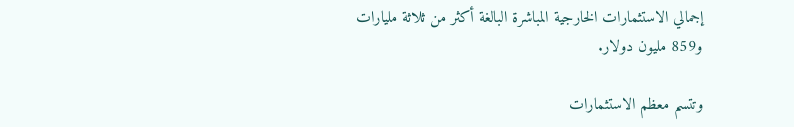إجمالي الاستثمارات الخارجية المباشرة البالغة أكثر من ثلاثة مليارات و859 مليون دولار.

وتتسم معظم الاستثمارات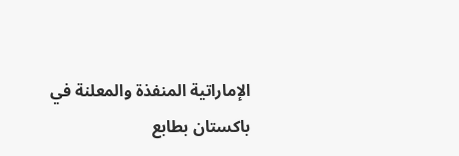الإماراتية المنفذة والمعلنة في باكستان بطابع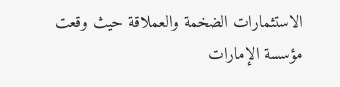الاستثمارات الضخمة والعملاقة حيث وقعت مؤسسة الإمارات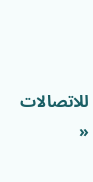للاتصالات «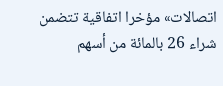اتصالات» مؤخرا اتفاقية تتضمن شراء 26 بالمائة من أسهم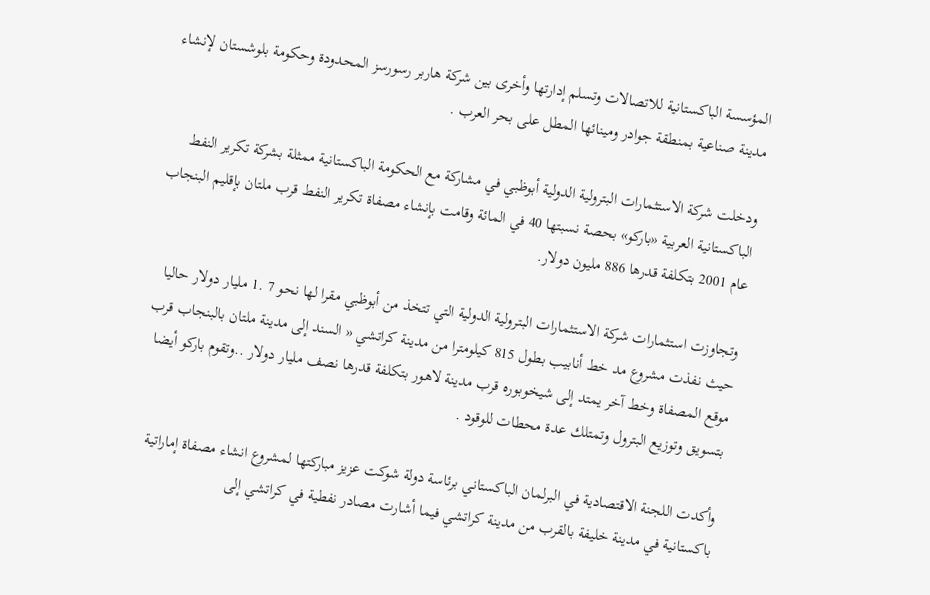المؤسسة الباكستانية للاتصالات وتسلم إدارتها وأخرى بين شركة هاربر رسورسز المحدودة وحكومة بلوشستان لإنشاء مدينة صناعية بمنطقة جوادر ومينائها المطل على بحر العرب .

ودخلت شركة الاستثمارات البترولية الدولية أبوظبي في مشاركة مع الحكومة الباكستانية ممثلة بشركة تكرير النفط الباكستانية العربية «باركو» بحصة نسبتها 40 في المائة وقامت بإنشاء مصفاة تكرير النفط قرب ملتان بإقليم البنجاب عام 2001 بتكلفة قدرها 886 مليون دولار.

وتجاوزت استثمارات شركة الاستثمارات البترولية الدولية التي تتخذ من أبوظبي مقرا لها نحو 7 .1 مليار دولار حاليا حيث نفذت مشروع مد خط أنابيب بطول 815 كيلومترا من مدينة كراتشي « السند إلى مدينة ملتان بالبنجاب قرب موقع المصفاة وخط آخر يمتد إلى شيخوبوره قرب مدينة لاهور بتكلفة قدرها نصف مليار دولار ..وتقوم باركو أيضا بتسويق وتوزيع البترول وتمتلك عدة محطات للوقود .

وأكدت اللجنة الاقتصادية في البرلمان الباكستاني برئاسة دولة شوكت عزيز مباركتها لمشروع انشاء مصفاة إماراتية باكستانية في مدينة خليفة بالقرب من مدينة كراتشي فيما أشارت مصادر نفطية في كراتشي إلى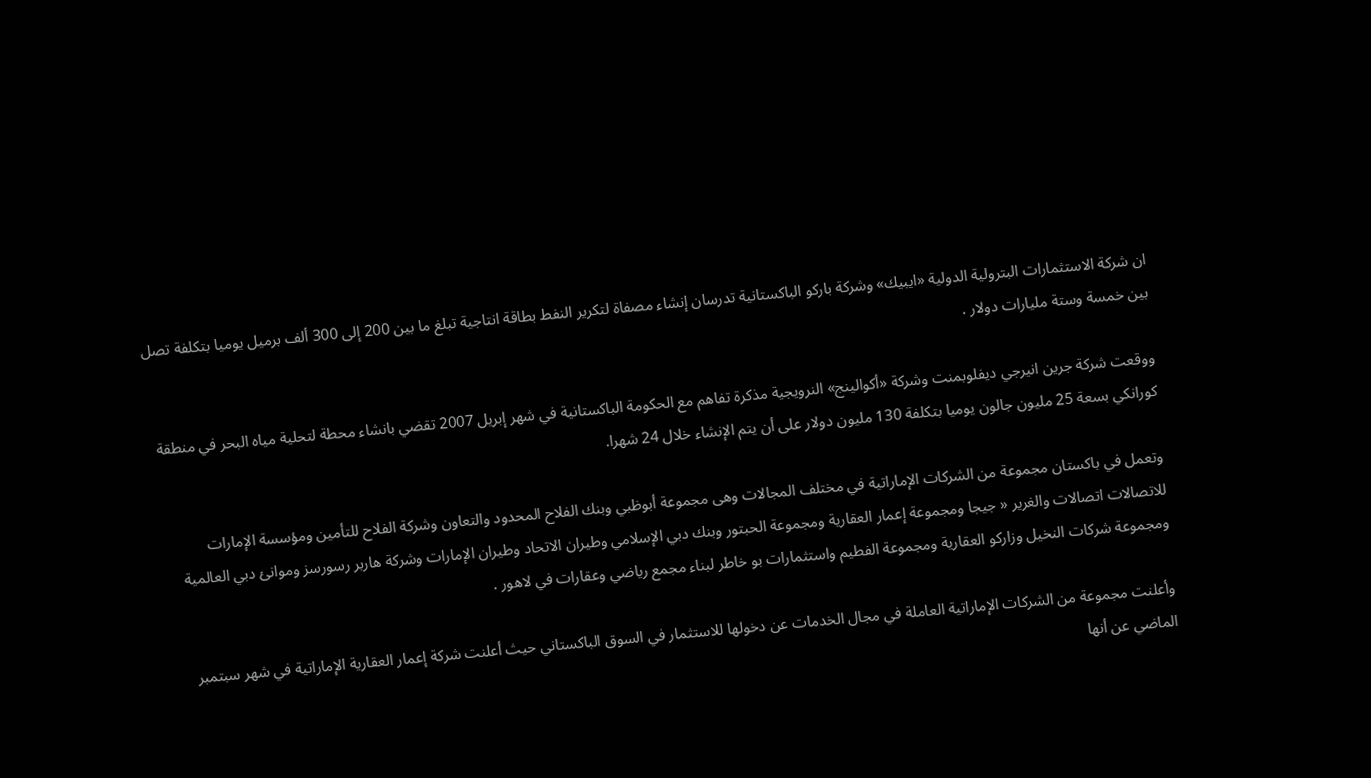ان شركة الاستثمارات البترولية الدولية «ايبيك» وشركة باركو الباكستانية تدرسان إنشاء مصفاة لتكرير النفط بطاقة انتاجية تبلغ ما بين 200 إلى 300 ألف برميل يوميا بتكلفة تصل بين خمسة وستة مليارات دولار .

ووقعت شركة جرين انيرجي ديفلوبمنت وشركة «أكوالينج» النرويجية مذكرة تفاهم مع الحكومة الباكستانية في شهر إبريل 2007 تقضي بانشاء محطة لتحلية مياه البحر في منطقة كورانكي بسعة 25 مليون جالون يوميا بتكلفة 130 مليون دولار على أن يتم الإنشاء خلال 24 شهرا.

وتعمل في باكستان مجموعة من الشركات الإماراتية في مختلف المجالات وهى مجموعة أبوظبي وبنك الفلاح المحدود والتعاون وشركة الفلاح للتأمين ومؤسسة الإمارات للاتصالات اتصالات والغرير « جيجا ومجموعة إعمار العقارية ومجموعة الحبتور وبنك دبي الإسلامي وطيران الاتحاد وطيران الإمارات وشركة هاربر رسورسز وموانئ دبي العالمية ومجموعة شركات النخيل وزاركو العقارية ومجموعة الفطيم واستثمارات بو خاطر لبناء مجمع رياضي وعقارات في لاهور .

وأعلنت مجموعة من الشركات الإماراتية العاملة في مجال الخدمات عن دخولها للاستثمار في السوق الباكستاني حيث أعلنت شركة إعمار العقارية الإماراتية في شهر سبتمبر الماضي عن أنها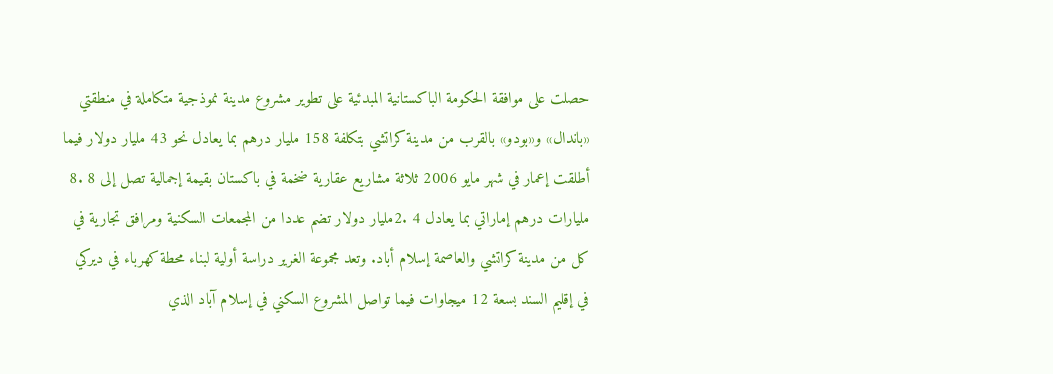حصلت على موافقة الحكومة الباكستانية المبدئية على تطوير مشروع مدينة نموذجية متكاملة في منطقتي «باندال» و«بودو» بالقرب من مدينة كراتشي بتكلفة 158 مليار درهم بما يعادل نحو 43 مليار دولار فيما أطلقت إعمار في شهر مايو 2006 ثلاثة مشاريع عقارية ضخمة في باكستان بقيمة إجمالية تصل إلى 8 .8 مليارات درهم إماراتي بما يعادل 4 .2مليار دولار تضم عددا من المجمعات السكنية ومرافق تجارية في كل من مدينة كراتشي والعاصمة إسلام أباد. وتعد مجموعة الغرير دراسة أولية لبناء محطة كهرباء في ديركي في إقليم السند بسعة 12 ميجاوات فيما تواصل المشروع السكني في إسلام آباد الذي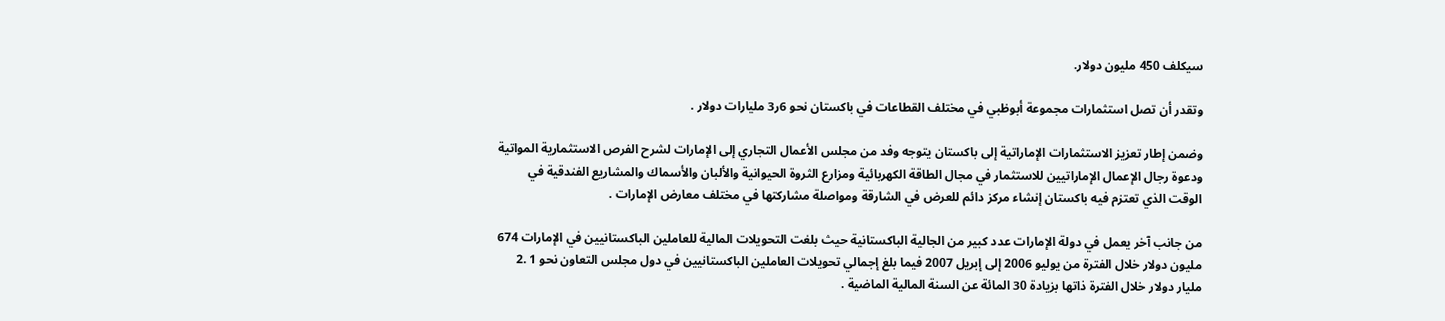سيكلف 450 مليون دولار.

وتقدر أن تصل استثمارات مجموعة أبوظبي في مختلف القطاعات في باكستان نحو 6ر3 مليارات دولار .

وضمن إطار تعزيز الاستثمارات الإماراتية إلى باكستان يتوجه وفد من مجلس الأعمال التجاري إلى الإمارات لشرح الفرص الاستثمارية المواتية ودعوة رجال الإعمال الإماراتيين للاستثمار في مجال الطاقة الكهربائية ومزارع الثروة الحيوانية والألبان والأسماك والمشاريع الفندقية في الوقت الذي تعتزم فيه باكستان إنشاء مركز دائم للعرض في الشارقة ومواصلة مشاركتها في مختلف معارض الإمارات .

من جانب آخر يعمل في دولة الإمارات عدد كبير من الجالية الباكستانية حيث بلغت التحويلات المالية للعاملين الباكستانيين في الإمارات 674 مليون دولار خلال الفترة من يوليو 2006 إلى إبريل 2007 فيما بلغ إجمالي تحويلات العاملين الباكستانيين في دول مجلس التعاون نحو 1 .2 مليار دولار خلال الفترة ذاتها بزيادة 30 المائة عن السنة المالية الماضية .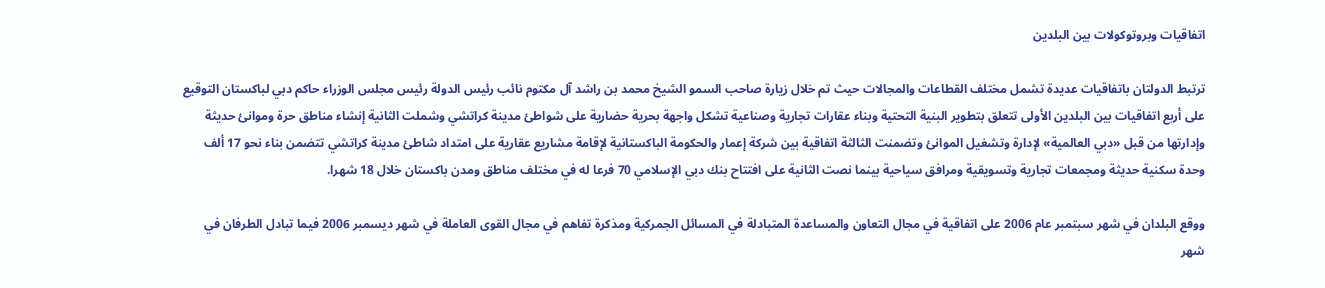اتفاقيات وبروتوكولات بين البلدين

ترتبط الدولتان باتفاقيات عديدة تشمل مختلف القطاعات والمجالات حيث تم خلال زيارة صاحب السمو الشيخ محمد بن راشد آل مكتوم نائب رئيس الدولة رئيس مجلس الوزراء حاكم دبي لباكستان التوقيع على أربع اتفاقيات بين البلدين الأولى تتعلق بتطوير البنية التحتية وبناء عقارات تجارية وصناعية تشكل واجهة بحرية حضارية على شواطئ مدينة كراتشي وشملت الثانية إنشاء مناطق حرة وموانئ حديثة وإدارتها من قبل «دبي العالمية» لإدارة وتشغيل الموانئ وتضمنت الثالثة اتفاقية بين شركة إعمار والحكومة الباكستانية لإقامة مشاريع عقارية على امتداد شاطئ مدينة كراتشي تتضمن بناء نحو 17 ألف وحدة سكنية حديثة ومجمعات تجارية وتسويقية ومرافق سياحية بينما نصت الثانية على افتتاح بنك دبي الإسلامي 70 فرعا له في مختلف مناطق ومدن باكستان خلال 18 شهرا.

ووقع البلدان في شهر سبتمبر عام 2006 على اتفاقية في مجال التعاون والمساعدة المتبادلة في المسائل الجمركية ومذكرة تفاهم في مجال القوى العاملة في شهر ديسمبر 2006 فيما تبادل الطرفان في شهر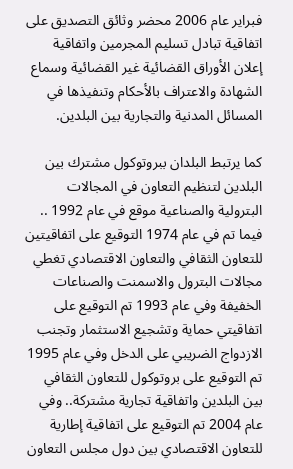فبراير عام 2006 محضر وثائق التصديق على اتفاقية تبادل تسليم المجرمين واتفاقية إعلان الأوراق القضائية غير القضائية وسماع الشهادة والاعتراف بالأحكام وتنفيذها في المسائل المدنية والتجارية بين البلدين.

كما يرتبط البلدان ببروتوكول مشترك بين البلدين لتنظيم التعاون في المجالات البترولية والصناعية موقع في عام 1992 .. فيما تم في عام 1974 التوقيع على اتفاقيتين للتعاون الثقافي والتعاون الاقتصادي تغطي مجالات البترول والاسمنت والصناعات الخفيفة وفي عام 1993 تم التوقيع على اتفاقيتي حماية وتشجيع الاستثمار وتجنب الازدواج الضريبي على الدخل وفي عام 1995 تم التوقيع على بروتوكول للتعاون الثقافي بين البلدين واتفاقية تجارية مشتركة.. وفي عام 2004 تم التوقيع على اتفاقية إطارية للتعاون الاقتصادي بين دول مجلس التعاون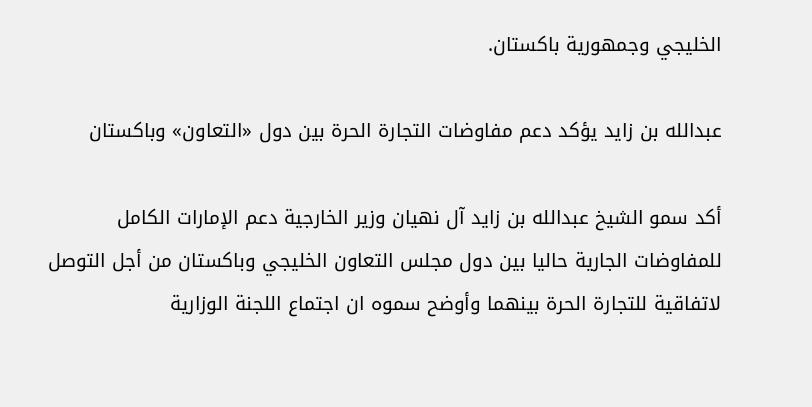الخليجي وجمهورية باكستان.

عبدالله بن زايد يؤكد دعم مفاوضات التجارة الحرة بين دول «التعاون» وباكستان

أكد سمو الشيخ عبدالله بن زايد آل نهيان وزير الخارجية دعم الإمارات الكامل للمفاوضات الجارية حاليا بين دول مجلس التعاون الخليجي وباكستان من أجل التوصل لاتفاقية للتجارة الحرة بينهما وأوضح سموه ان اجتماع اللجنة الوزارية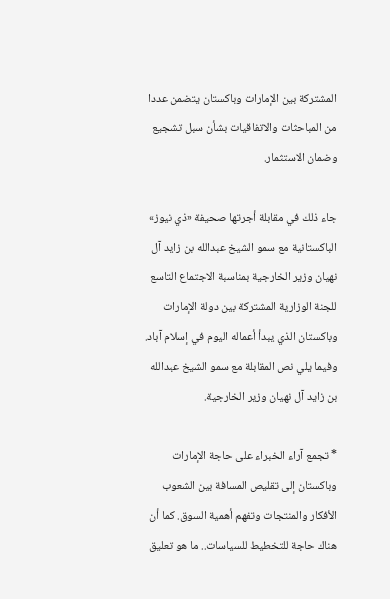المشتركة بين الإمارات وباكستان يتضمن عددا من المباحثات والاتفاقيات بشأن سبل تشجيع وضمان الاستثمار.

جاء ذلك في مقابلة أجرتها صحيفة «ذي نيوز» الباكستانية مع سمو الشيخ عبدالله بن زايد آل نهيان وزير الخارجية بمناسبة الاجتماع التاسع للجنة الوزارية المشتركة بين دولة الإمارات وباكستان الذي يبدأ أعماله اليوم في إسلام آباد. وفيما يلي نص المقابلة مع سمو الشيخ عبدالله بن زايد آل نهيان وزير الخارجية.

* تجمع آراء الخبراء على حاجة الإمارات وباكستان إلى تقليص المسافة بين الشعوب الأفكار والمنتجات وتفهم أهمية السوق. كما أن هناك حاجة للتخطيط للسياسات.. ما هو تعليق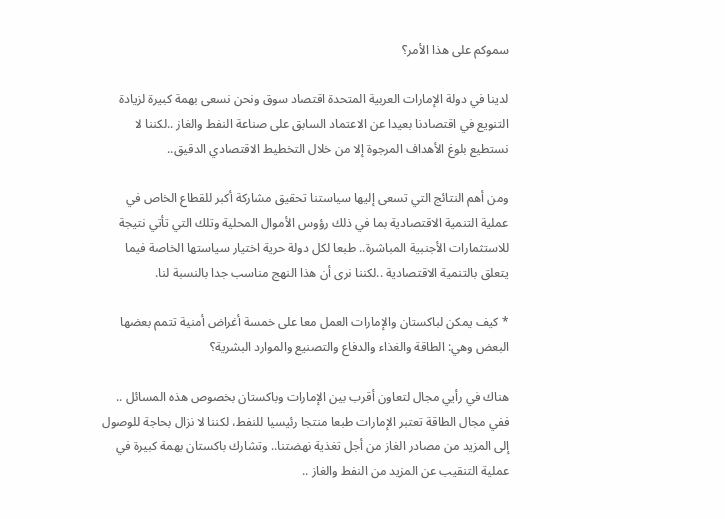سموكم على هذا الأمر؟

لدينا في دولة الإمارات العربية المتحدة اقتصاد سوق ونحن نسعى بهمة كبيرة لزيادة التنويع في اقتصادنا بعيدا عن الاعتماد السابق على صناعة النفط والغاز ..لكننا لا نستطيع بلوغ الأهداف المرجوة إلا من خلال التخطيط الاقتصادي الدقيق..

ومن أهم النتائج التي تسعى إليها سياستنا تحقيق مشاركة أكبر للقطاع الخاص في عملية التنمية الاقتصادية بما في ذلك رؤوس الأموال المحلية وتلك التي تأتي نتيجة للاستثمارات الأجنبية المباشرة.. طبعا لكل دولة حرية اختيار سياستها الخاصة فيما يتعلق بالتنمية الاقتصادية ..لكننا نرى أن هذا النهج مناسب جدا بالنسبة لنا.

* كيف يمكن لباكستان والإمارات العمل معا على خمسة أغراض أمنية تتمم بعضها البعض وهي: الطاقة والغذاء والدفاع والتصنيع والموارد البشرية؟

هناك في رأيي مجال لتعاون أقرب بين الإمارات وباكستان بخصوص هذه المسائل .. ففي مجال الطاقة تعتبر الإمارات طبعا منتجا رئيسيا للنفط، لكننا لا نزال بحاجة للوصول إلى المزيد من مصادر الغاز من أجل تغذية نهضتنا.. وتشارك باكستان بهمة كبيرة في عملية التنقيب عن المزيد من النفط والغاز ..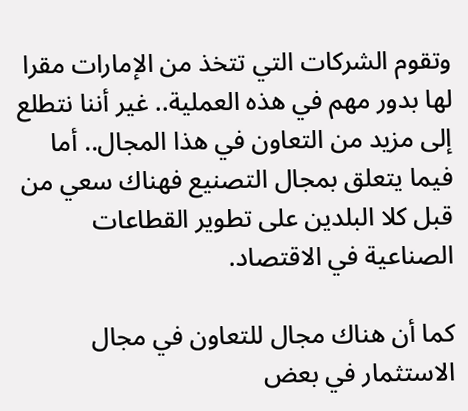وتقوم الشركات التي تتخذ من الإمارات مقرا لها بدور مهم في هذه العملية.. غير أننا نتطلع إلى مزيد من التعاون في هذا المجال.. أما فيما يتعلق بمجال التصنيع فهناك سعي من قبل كلا البلدين على تطوير القطاعات الصناعية في الاقتصاد.

كما أن هناك مجال للتعاون في مجال الاستثمار في بعض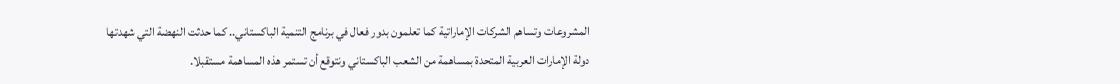المشروعات وتساهم الشركات الإماراتية كما تعلمون بدور فعال في برنامج التنمية الباكستاني.. كما حدثت النهضة التي شهدتها دولة الإمارات العربية المتحدة بمساهمة من الشعب الباكستاني ونتوقع أن تستمر هذه المساهمة مستقبلا.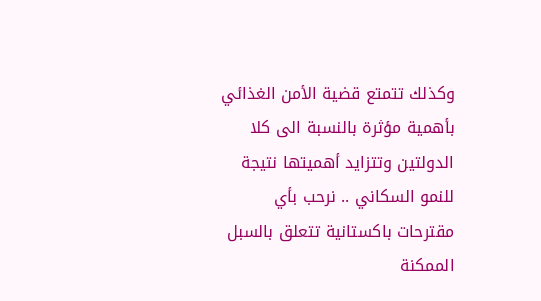وكذلك تتمتع قضية الأمن الغذائي بأهمية مؤثرة بالنسبة الى كلا الدولتين وتتزايد أهميتها نتيجة للنمو السكاني .. نرحب بأي مقترحات باكستانية تتعلق بالسبل الممكنة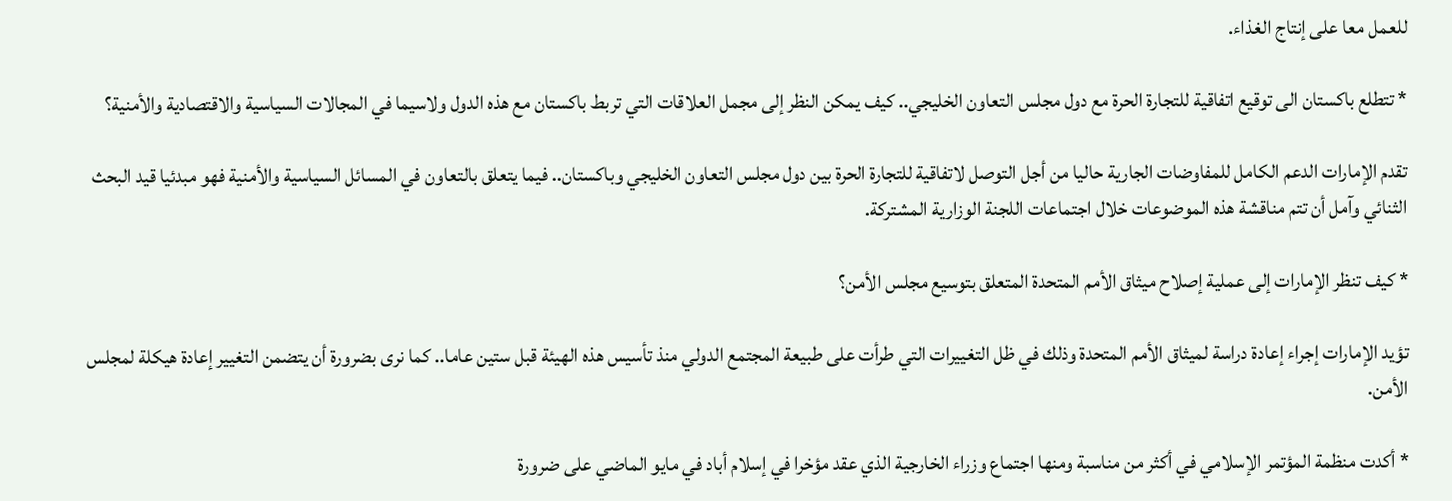للعمل معا على إنتاج الغذاء.

* تتطلع باكستان الى توقيع اتفاقية للتجارة الحرة مع دول مجلس التعاون الخليجي.. كيف يمكن النظر إلى مجمل العلاقات التي تربط باكستان مع هذه الدول ولاسيما في المجالات السياسية والاقتصادية والأمنية؟

تقدم الإمارات الدعم الكامل للمفاوضات الجارية حاليا من أجل التوصل لاتفاقية للتجارة الحرة بين دول مجلس التعاون الخليجي وباكستان.. فيما يتعلق بالتعاون في المسائل السياسية والأمنية فهو مبدئيا قيد البحث الثنائي وآمل أن تتم مناقشة هذه الموضوعات خلال اجتماعات اللجنة الوزارية المشتركة.

* كيف تنظر الإمارات إلى عملية إصلاح ميثاق الأمم المتحدة المتعلق بتوسيع مجلس الأمن؟

تؤيد الإمارات إجراء إعادة دراسة لميثاق الأمم المتحدة وذلك في ظل التغييرات التي طرأت على طبيعة المجتمع الدولي منذ تأسيس هذه الهيئة قبل ستين عاما.. كما نرى بضرورة أن يتضمن التغيير إعادة هيكلة لمجلس الأمن.

* أكدت منظمة المؤتمر الإسلامي في أكثر من مناسبة ومنها اجتماع وزراء الخارجية الذي عقد مؤخرا في إسلام أباد في مايو الماضي على ضرورة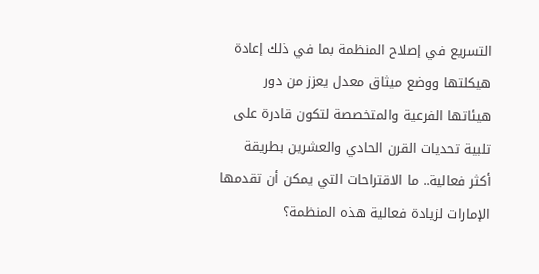التسريع في إصلاح المنظمة بما في ذلك إعادة هيكلتها ووضع ميثاق معدل يعزز من دور هيئاتها الفرعية والمتخصصة لتكون قادرة على تلبية تحديات القرن الحادي والعشرين بطريقة أكثر فعالية.. ما الاقتراحات التي يمكن أن تقدمها الإمارات لزيادة فعالية هذه المنظمة؟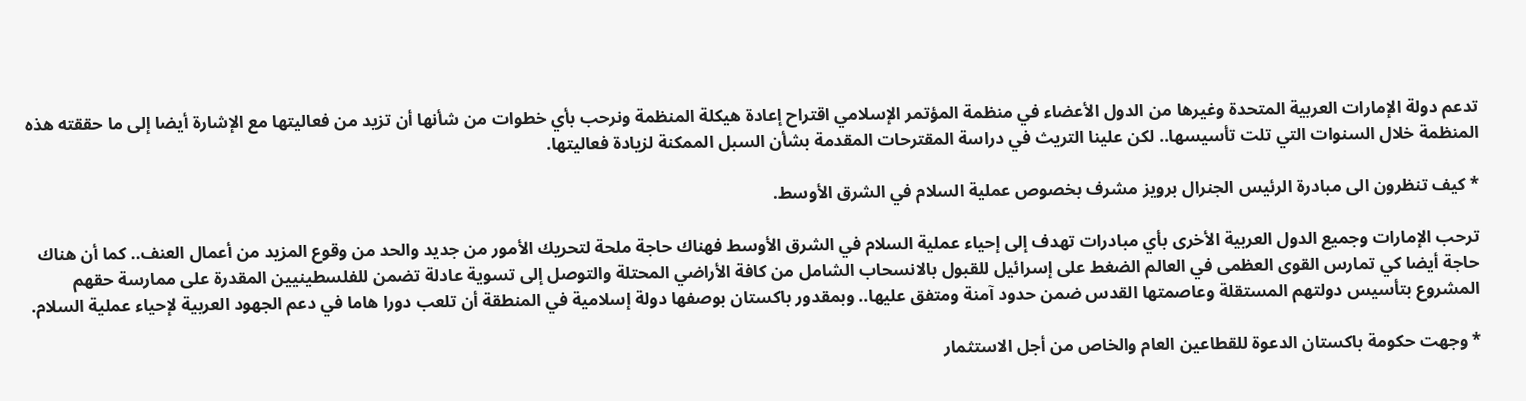تدعم دولة الإمارات العربية المتحدة وغيرها من الدول الأعضاء في منظمة المؤتمر الإسلامي اقتراح إعادة هيكلة المنظمة ونرحب بأي خطوات من شأنها أن تزيد من فعاليتها مع الإشارة أيضا إلى ما حققته هذه المنظمة خلال السنوات التي تلت تأسيسها.. لكن علينا التريث في دراسة المقترحات المقدمة بشأن السبل الممكنة لزيادة فعاليتها.

* كيف تنظرون الى مبادرة الرئيس الجنرال برويز مشرف بخصوص عملية السلام في الشرق الأوسط.

ترحب الإمارات وجميع الدول العربية الأخرى بأي مبادرات تهدف إلى إحياء عملية السلام في الشرق الأوسط فهناك حاجة ملحة لتحريك الأمور من جديد والحد من وقوع المزيد من أعمال العنف.. كما أن هناك حاجة أيضا كي تمارس القوى العظمى في العالم الضغط على إسرائيل للقبول بالانسحاب الشامل من كافة الأراضي المحتلة والتوصل إلى تسوية عادلة تضمن للفلسطينيين المقدرة على ممارسة حقهم المشروع بتأسيس دولتهم المستقلة وعاصمتها القدس ضمن حدود آمنة ومتفق عليها.. وبمقدور باكستان بوصفها دولة إسلامية في المنطقة أن تلعب دورا هاما في دعم الجهود العربية لإحياء عملية السلام.

* وجهت حكومة باكستان الدعوة للقطاعين العام والخاص من أجل الاستثمار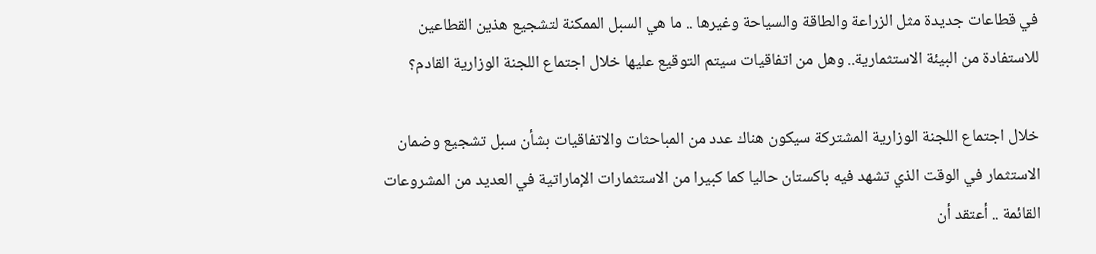في قطاعات جديدة مثل الزراعة والطاقة والسياحة وغيرها .. ما هي السبل الممكنة لتشجيع هذين القطاعين للاستفادة من البيئة الاستثمارية.. وهل من اتفاقيات سيتم التوقيع عليها خلال اجتماع اللجنة الوزارية القادم؟

خلال اجتماع اللجنة الوزارية المشتركة سيكون هناك عدد من المباحثات والاتفاقيات بشأن سبل تشجيع وضمان الاستثمار في الوقت الذي تشهد فيه باكستان حاليا كما كبيرا من الاستثمارات الإماراتية في العديد من المشروعات القائمة .. أعتقد أن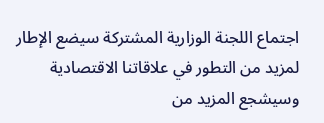اجتماع اللجنة الوزارية المشتركة سيضع الإطار لمزيد من التطور في علاقاتنا الاقتصادية وسيشجع المزيد من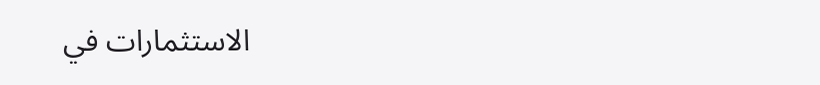الاستثمارات في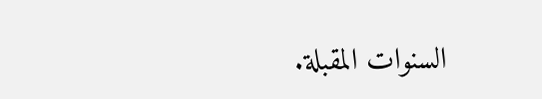السنوات المقبلة.